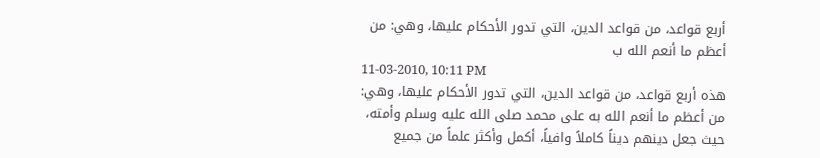أربع قواعد، من قواعد الدين، التي تدور الأحكام عليها، وهي: من أعظم ما أنعم الله ب
11-03-2010, 10:11 PM
هذه أربع قواعد، من قواعد الدين، التي تدور الأحكام عليها، وهي: من أعظم ما أنعم الله به على محمد صلى الله عليه وسلم وأمته، حيث جعل دينهم ديناً كاملاً وافياً، أكمل وأكثر علماً من جميع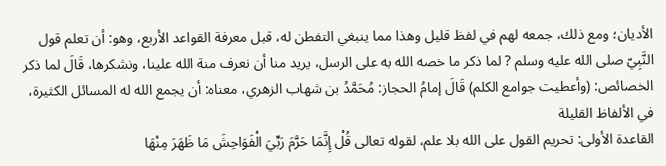الأديان؛ ومع ذلك، جمعه لهم في لفظ قليل وهذا مما ينبغي التفطن له، قبل معرفة القواعد الأربع، وهو: أن تعلم قول النَّبِيّ صلى الله عليه وسلم ? لما ذكر ما خصه الله به على الرسل، يريد منا أن نعرف منة الله علينا، ونشكرها، قَالَ لما ذكر الخصائص: (وأعطيت جوامع الكلم) قَالَ إمامُ الحجاز: مُحَمَّدُ بن شهاب الزهري، معناه: أن يجمع الله له المسائل الكثيرة، في الألفاظ القليلة
القاعدة الأولى: تحريم القول على الله بلا علم، لقوله تعالى قُلْ إِنَّمَا حَرَّمَ رَبِّيَ الْفَوَاحِشَ مَا ظَهَرَ مِنْهَا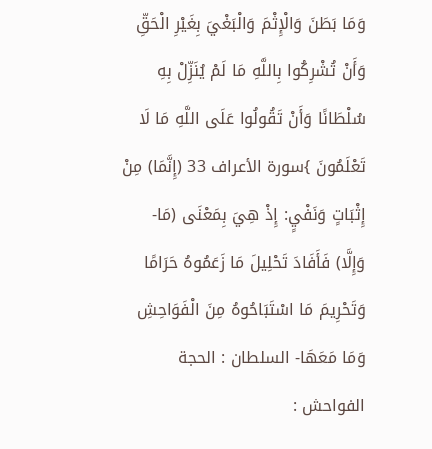وَمَا بَطَنَ وَالْإِثْمَ وَالْبَغْيَ بِغَيْرِ الْحَقِّ وَأَنْ تُشْرِكُوا بِاللَّهِ مَا لَمْ يُنَزِّلْ بِهِ سُلْطَانًا وَأَنْ تَقُولُوا عَلَى اللَّهِ مَا لَا تَعْلَمُونَ }سورة الأعراف 33 (إِنَّمَا) مِنْ إِثْبَاتٍ وَنَفْيٍ: إِذْ هِيَ بِمَعْنَى (مَا- وَإِلَّا) فَأَفَادَ تَحْلِيلَ مَا زَعَمُوهُ حَرَامًا وَتَحْرِيمَ مَا اسْتَبَاحُوهُ مِنَ الْفَوَاحِشِ وَمَا مَعَهَا- السلطان : الحجة الفواحش :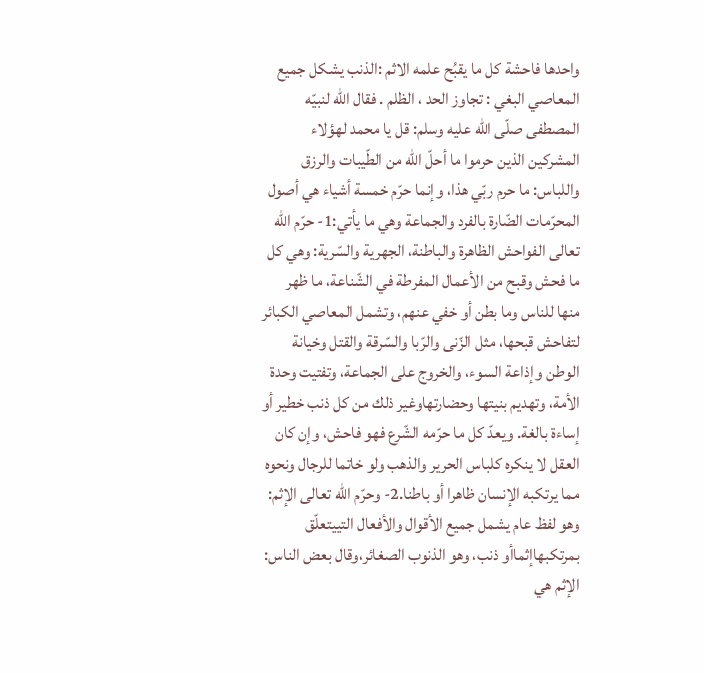واحدها فاحشة كل ما يقبُح علمه الاثم :الذنب يشكل جميع المعاصي البغي : تجاوز الحد ، الظلم . فقال اللّه لنبيّه المصطفى صلّى اللّه عليه وسلم: قل يا محمد لهؤلاء المشركين الذين حرموا ما أحلّ اللّه من الطّيبات والرزق واللباس: ما حرم ربّي هذا، وإنما حرّم خمسة أشياء هي أصول المحرّمات الضّارة بالفرد والجماعة وهي ما يأتي:1- حرّم اللّه تعالى الفواحش الظاهرة والباطنة، الجهرية والسّرية: وهي كل ما فحش وقبح من الأعمال المفرطة في الشّناعة، ما ظهر منها للناس وما بطن أو خفي عنهم، وتشمل المعاصي الكبائر لتفاحش قبحها، مثل الزّنى والرّبا والسّرقة والقتل وخيانة الوطن وإذاعة السوء، والخروج على الجماعة، وتفتيت وحدة الأمة، وتهديم بنيتها وحضارتهاوغير ذلك من كل ذنب خطير أو إساءة بالغة. ويعدّ كل ما حرّمه الشّرع فهو فاحش، وإن كان العقل لا ينكره كلباس الحرير والذهب ولو خاتما للرجال ونحوه مما يرتكبه الإنسان ظاهرا أو باطنا.2- وحرّم اللّه تعالى الإثم: وهو لفظ عام يشمل جميع الأقوال والأفعال التييتعلّق بمرتكبهاإثماأو ذنب، وهو الذنوب الصغائر،وقال بعض الناس: الإثم هي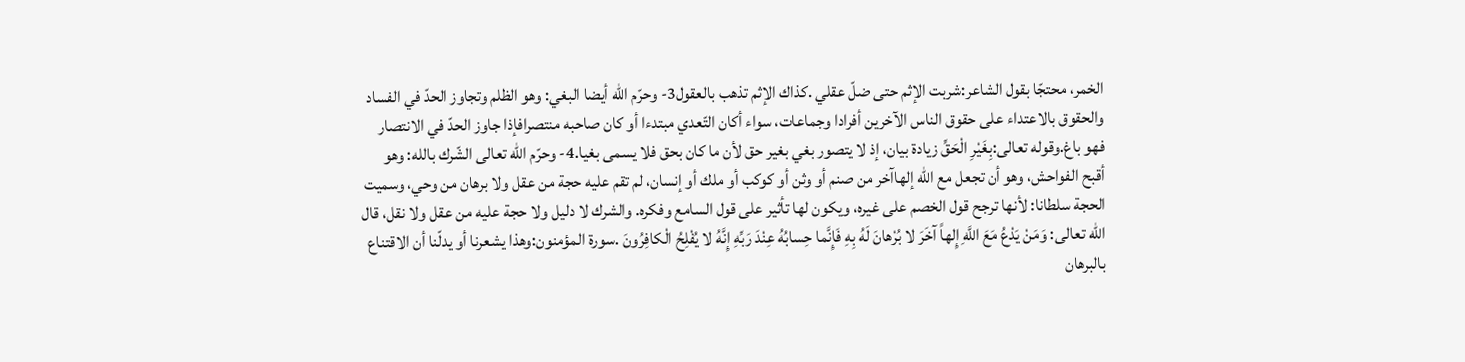الخمر، محتجّا بقول الشاعر:شربت الإثم حتى ضلّ عقلي .كذاك الإثم تذهب بالعقول3- وحرّم اللّه أيضا البغي: وهو الظلم وتجاوز الحدّ في الفساد والحقوق بالاعتداء على حقوق الناس الآخرين أفرادا وجماعات، سواء أكان التّعدي مبتدءا أو كان صاحبه منتصرافإذا جاوز الحدّ في الانتصار فهو باغ.وقوله تعالى:بِغَيْرِ الْحَقِّ زيادة بيان، إذ لا يتصور بغي بغير حق لأن ما كان بحق فلا يسمى بغيا.4- وحرّم اللّه تعالى الشّرك بالله: وهو أقبح الفواحش، وهو أن تجعل مع اللّه إلهاآخر من صنم أو وثن أو كوكب أو ملك أو إنسان، لم تقم عليه حجة من عقل ولا برهان من وحي، وسميت الحجة سلطانا: لأنها ترجح قول الخصم على غيره، ويكون لها تأثير على قول السامع وفكره. والشرك لا دليل ولا حجة عليه من عقل ولا نقل، قال اللّه تعالى: وَمَنْ يَدْعُ مَعَ اللَّهِ إِلهاً آخَرَ لا بُرْهانَ لَهُ بِهِ فَإِنَّما حِسابُهُ عِنْدَ رَبِّهِ إِنَّهُ لا يُفْلِحُ الْكافِرُونَ .سورة المؤمنون:وهذا يشعرنا أو يدلّنا أن الاقتناع بالبرهان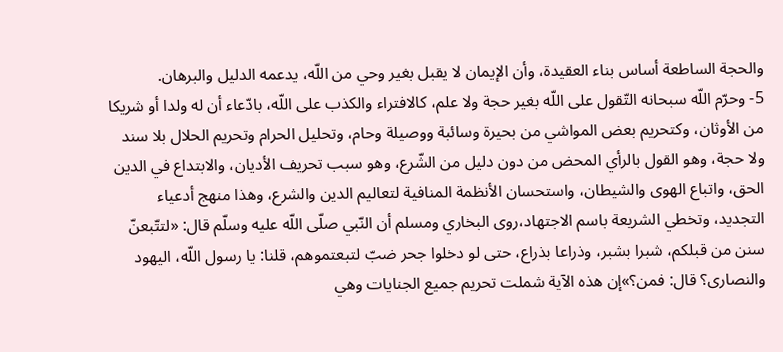والحجة الساطعة أساس بناء العقيدة، وأن الإيمان لا يقبل بغير وحي من اللّه، يدعمه الدليل والبرهان.
5- وحرّم اللّه سبحانه التّقول على اللّه بغير حجة ولا علم، كالافتراء والكذب على اللّه، بادّعاء أن له ولدا أو شريكا من الأوثان، وكتحريم بعض المواشي من بحيرة وسائبة ووصيلة وحام، وتحليل الحرام وتحريم الحلال بلا سند ولا حجة، وهو القول بالرأي المحض من دون دليل من الشّرع، وهو سبب تحريف الأديان، والابتداع في الدين الحق، واتباع الهوى والشيطان، واستحسان الأنظمة المنافية لتعاليم الدين والشرع، وهذا منهج أدعياء التجديد، وتخطي الشريعة باسم الاجتهاد،روى البخاري ومسلم أن النّبي صلّى اللّه عليه وسلّم قال: «لتتّبعنّ سنن من قبلكم، شبرا بشبر، وذراعا بذراع، حتى لو دخلوا جحر ضبّ لتبعتموهم، قلنا: يا رسول اللّه، اليهود والنصارى؟ قال: فمن؟»إن هذه الآية شملت تحريم جميع الجنايات وهي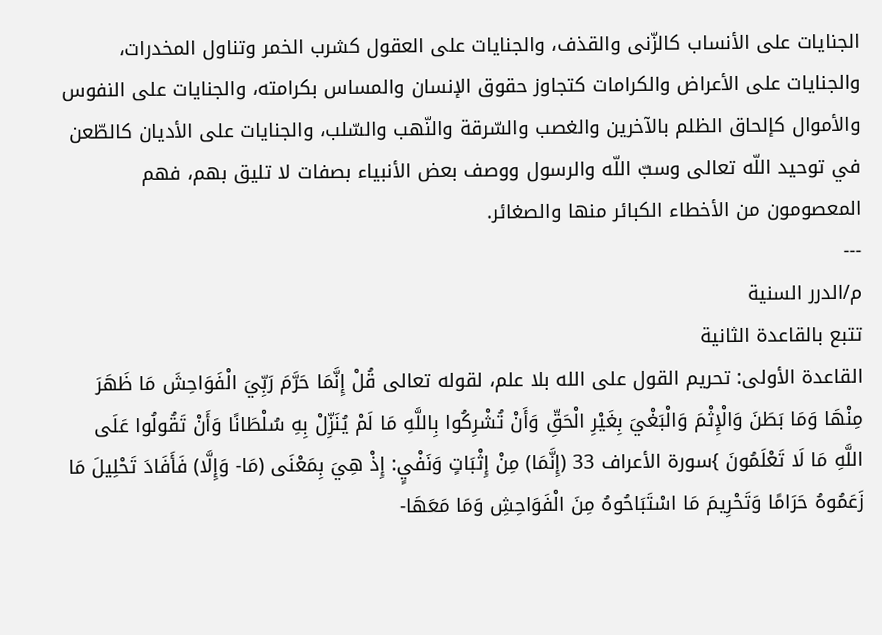الجنايات على الأنساب كالزّنى والقذف، والجنايات على العقول كشرب الخمر وتناول المخدرات، والجنايات على الأعراض والكرامات كتجاوز حقوق الإنسان والمساس بكرامته، والجنايات على النفوس والأموال كإلحاق الظلم بالآخرين والغصب والسّرقة والنّهب والسّلب، والجنايات على الأديان كالطّعن في توحيد اللّه تعالى وسبّ اللّه والرسول ووصف بعض الأنبياء بصفات لا تليق بهم، فهم المعصومون من الأخطاء الكبائر منها والصغائر.
---
م/الدرر السنية
تتبع بالقاعدة الثانية
القاعدة الأولى: تحريم القول على الله بلا علم، لقوله تعالى قُلْ إِنَّمَا حَرَّمَ رَبِّيَ الْفَوَاحِشَ مَا ظَهَرَ مِنْهَا وَمَا بَطَنَ وَالْإِثْمَ وَالْبَغْيَ بِغَيْرِ الْحَقِّ وَأَنْ تُشْرِكُوا بِاللَّهِ مَا لَمْ يُنَزِّلْ بِهِ سُلْطَانًا وَأَنْ تَقُولُوا عَلَى اللَّهِ مَا لَا تَعْلَمُونَ }سورة الأعراف 33 (إِنَّمَا) مِنْ إِثْبَاتٍ وَنَفْيٍ: إِذْ هِيَ بِمَعْنَى (مَا- وَإِلَّا) فَأَفَادَ تَحْلِيلَ مَا زَعَمُوهُ حَرَامًا وَتَحْرِيمَ مَا اسْتَبَاحُوهُ مِنَ الْفَوَاحِشِ وَمَا مَعَهَا-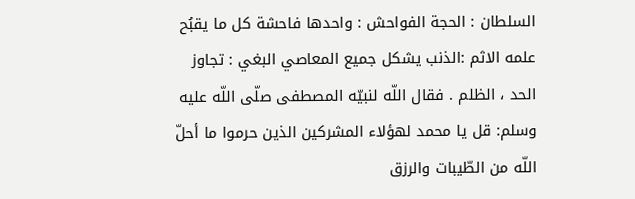السلطان : الحجة الفواحش : واحدها فاحشة كل ما يقبُح علمه الاثم :الذنب يشكل جميع المعاصي البغي : تجاوز الحد ، الظلم . فقال اللّه لنبيّه المصطفى صلّى اللّه عليه وسلم: قل يا محمد لهؤلاء المشركين الذين حرموا ما أحلّ اللّه من الطّيبات والرزق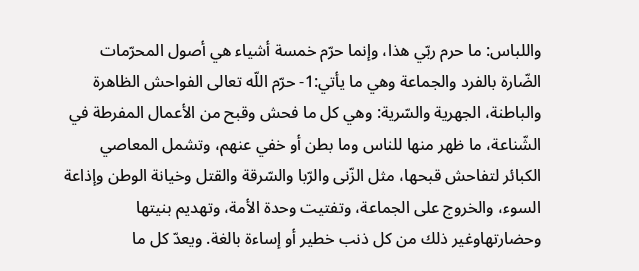واللباس: ما حرم ربّي هذا، وإنما حرّم خمسة أشياء هي أصول المحرّمات الضّارة بالفرد والجماعة وهي ما يأتي:1- حرّم اللّه تعالى الفواحش الظاهرة والباطنة، الجهرية والسّرية: وهي كل ما فحش وقبح من الأعمال المفرطة في الشّناعة، ما ظهر منها للناس وما بطن أو خفي عنهم، وتشمل المعاصي الكبائر لتفاحش قبحها، مثل الزّنى والرّبا والسّرقة والقتل وخيانة الوطن وإذاعة السوء، والخروج على الجماعة، وتفتيت وحدة الأمة، وتهديم بنيتها وحضارتهاوغير ذلك من كل ذنب خطير أو إساءة بالغة. ويعدّ كل ما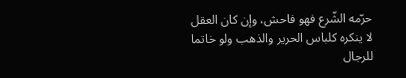حرّمه الشّرع فهو فاحش، وإن كان العقل لا ينكره كلباس الحرير والذهب ولو خاتما للرجال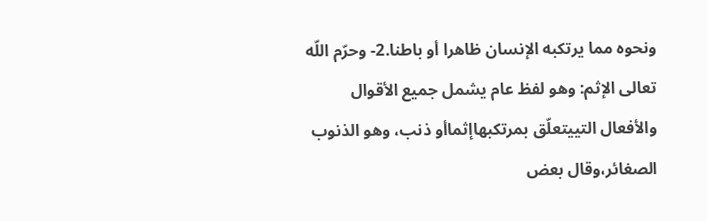ونحوه مما يرتكبه الإنسان ظاهرا أو باطنا.2- وحرّم اللّه تعالى الإثم: وهو لفظ عام يشمل جميع الأقوال والأفعال التييتعلّق بمرتكبهاإثماأو ذنب، وهو الذنوب الصغائر،وقال بعض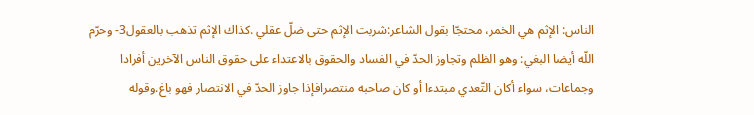الناس: الإثم هي الخمر، محتجّا بقول الشاعر:شربت الإثم حتى ضلّ عقلي .كذاك الإثم تذهب بالعقول3- وحرّم اللّه أيضا البغي: وهو الظلم وتجاوز الحدّ في الفساد والحقوق بالاعتداء على حقوق الناس الآخرين أفرادا وجماعات، سواء أكان التّعدي مبتدءا أو كان صاحبه منتصرافإذا جاوز الحدّ في الانتصار فهو باغ.وقوله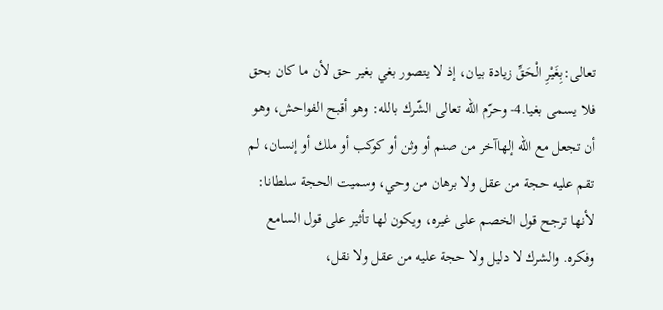تعالى:بِغَيْرِ الْحَقِّ زيادة بيان، إذ لا يتصور بغي بغير حق لأن ما كان بحق فلا يسمى بغيا.4- وحرّم اللّه تعالى الشّرك بالله: وهو أقبح الفواحش، وهو أن تجعل مع اللّه إلهاآخر من صنم أو وثن أو كوكب أو ملك أو إنسان، لم تقم عليه حجة من عقل ولا برهان من وحي، وسميت الحجة سلطانا: لأنها ترجح قول الخصم على غيره، ويكون لها تأثير على قول السامع وفكره. والشرك لا دليل ولا حجة عليه من عقل ولا نقل،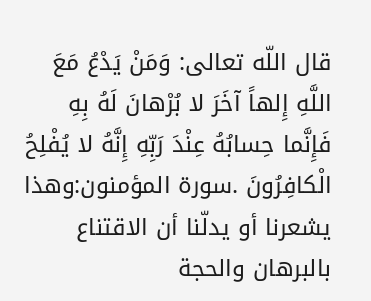قال اللّه تعالى: وَمَنْ يَدْعُ مَعَ اللَّهِ إِلهاً آخَرَ لا بُرْهانَ لَهُ بِهِ فَإِنَّما حِسابُهُ عِنْدَ رَبِّهِ إِنَّهُ لا يُفْلِحُ الْكافِرُونَ .سورة المؤمنون:وهذا يشعرنا أو يدلّنا أن الاقتناع بالبرهان والحجة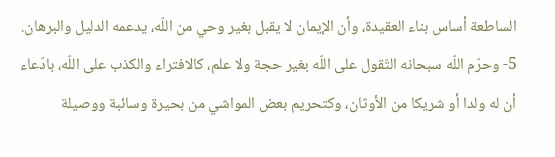الساطعة أساس بناء العقيدة، وأن الإيمان لا يقبل بغير وحي من اللّه، يدعمه الدليل والبرهان.
5- وحرّم اللّه سبحانه التّقول على اللّه بغير حجة ولا علم، كالافتراء والكذب على اللّه، بادّعاء أن له ولدا أو شريكا من الأوثان، وكتحريم بعض المواشي من بحيرة وسائبة ووصيلة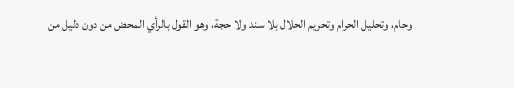وحام، وتحليل الحرام وتحريم الحلال بلا سند ولا حجة، وهو القول بالرأي المحض من دون دليل من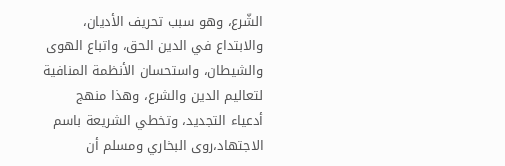الشّرع، وهو سبب تحريف الأديان، والابتداع في الدين الحق، واتباع الهوى والشيطان، واستحسان الأنظمة المنافية لتعاليم الدين والشرع، وهذا منهج أدعياء التجديد، وتخطي الشريعة باسم الاجتهاد،روى البخاري ومسلم أن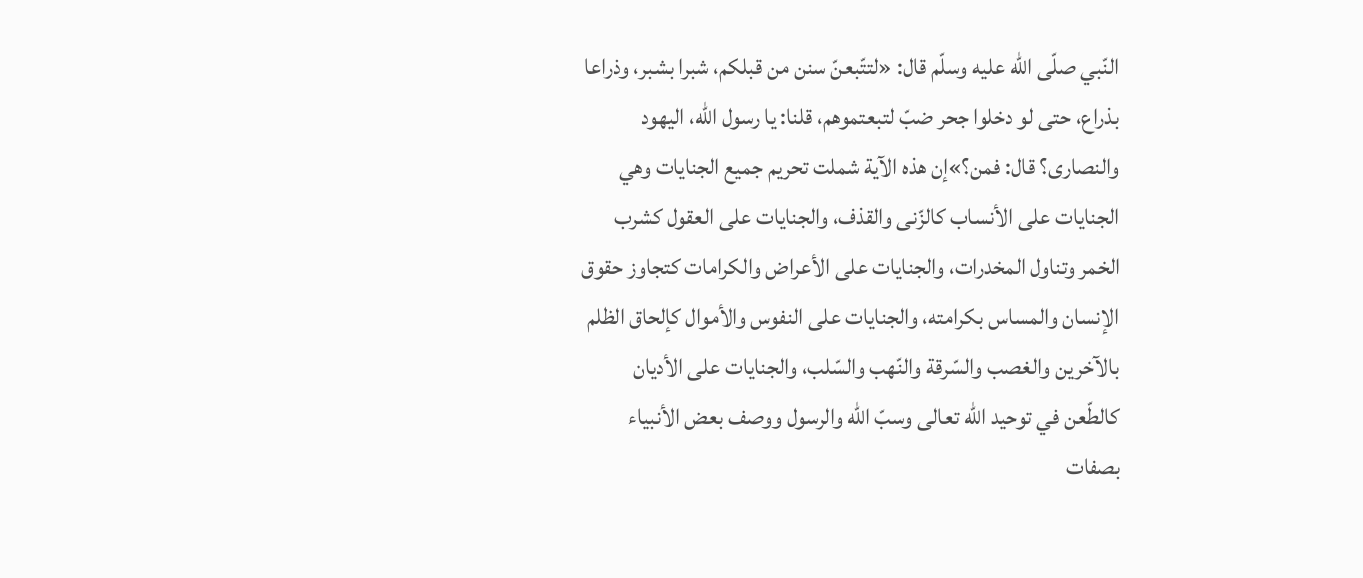النّبي صلّى اللّه عليه وسلّم قال: «لتتّبعنّ سنن من قبلكم، شبرا بشبر، وذراعا بذراع، حتى لو دخلوا جحر ضبّ لتبعتموهم، قلنا: يا رسول اللّه، اليهود والنصارى؟ قال: فمن؟»إن هذه الآية شملت تحريم جميع الجنايات وهي الجنايات على الأنساب كالزّنى والقذف، والجنايات على العقول كشرب الخمر وتناول المخدرات، والجنايات على الأعراض والكرامات كتجاوز حقوق الإنسان والمساس بكرامته، والجنايات على النفوس والأموال كإلحاق الظلم بالآخرين والغصب والسّرقة والنّهب والسّلب، والجنايات على الأديان كالطّعن في توحيد اللّه تعالى وسبّ اللّه والرسول ووصف بعض الأنبياء بصفات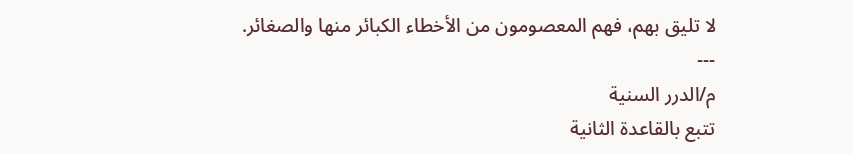لا تليق بهم، فهم المعصومون من الأخطاء الكبائر منها والصغائر.
---
م/الدرر السنية
تتبع بالقاعدة الثانية